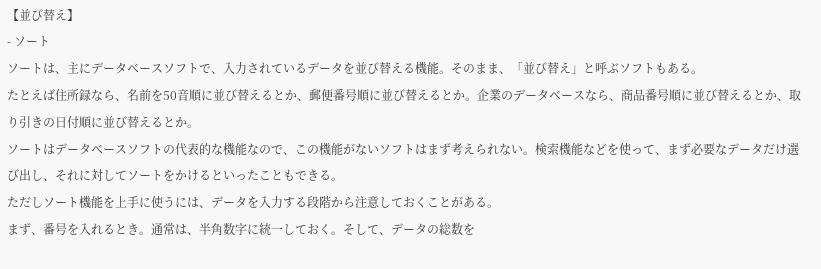【並び替え】
- ソート
ソートは、主にデータベースソフトで、入力されているデータを並び替える機能。そのまま、「並び替え」と呼ぶソフトもある。
たとえば住所録なら、名前を50音順に並び替えるとか、郵便番号順に並び替えるとか。企業のデータベースなら、商品番号順に並び替えるとか、取り引きの日付順に並び替えるとか。
ソートはデータベースソフトの代表的な機能なので、この機能がないソフトはまず考えられない。検索機能などを使って、まず必要なデータだけ選び出し、それに対してソートをかけるといったこともできる。
ただしソート機能を上手に使うには、データを入力する段階から注意しておくことがある。
まず、番号を入れるとき。通常は、半角数字に統一しておく。そして、データの総数を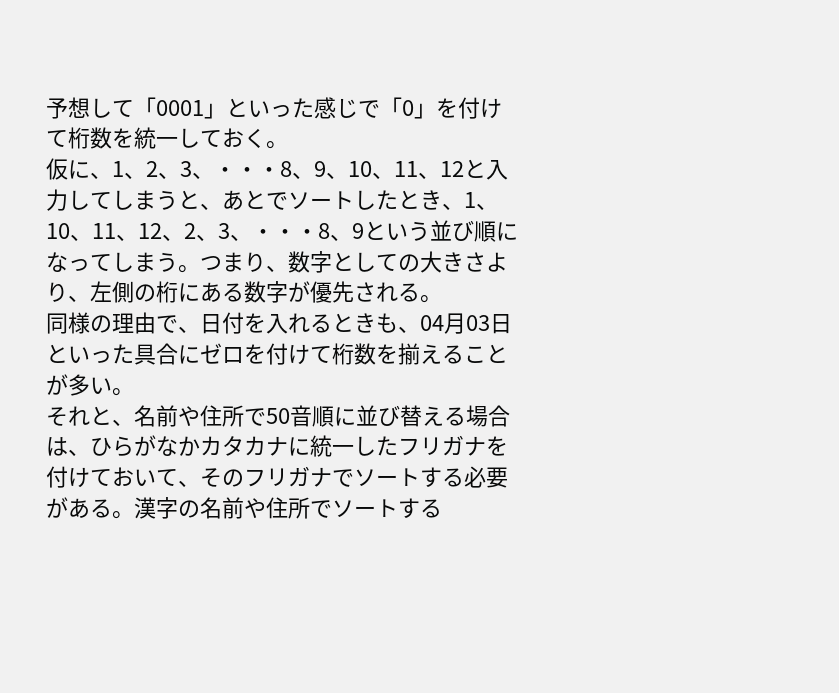予想して「0001」といった感じで「0」を付けて桁数を統一しておく。
仮に、1、2、3、・・・8、9、10、11、12と入力してしまうと、あとでソートしたとき、1、10、11、12、2、3、・・・8、9という並び順になってしまう。つまり、数字としての大きさより、左側の桁にある数字が優先される。
同様の理由で、日付を入れるときも、04月03日といった具合にゼロを付けて桁数を揃えることが多い。
それと、名前や住所で50音順に並び替える場合は、ひらがなかカタカナに統一したフリガナを付けておいて、そのフリガナでソートする必要がある。漢字の名前や住所でソートする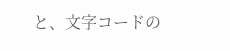と、文字コードの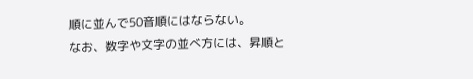順に並んで50音順にはならない。
なお、数字や文字の並べ方には、昇順と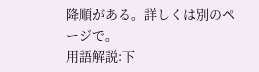降順がある。詳しくは別のページで。
用語解説:下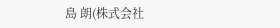島 朗(株式会社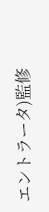エントラータ)監修